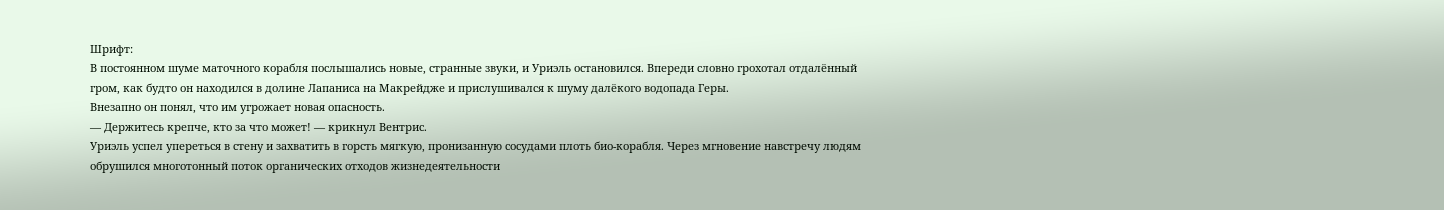Шрифт:
В постоянном шуме маточного корабля послышались новые, странные звуки, и Уриэль остановился. Впереди словно грохотал отдалённый гром, как будто он находился в долине Лапаниса на Макрейдже и прислушивался к шуму далёкого водопада Геры.
Внезапно он понял, что им угрожает новая опасность.
— Держитесь крепче, кто за что может! — крикнул Вентрис.
Уриэль успел упереться в стену и захватить в горсть мягкую, пронизанную сосудами плоть био-корабля. Через мгновение навстречу людям обрушился многотонный поток органических отходов жизнедеятельности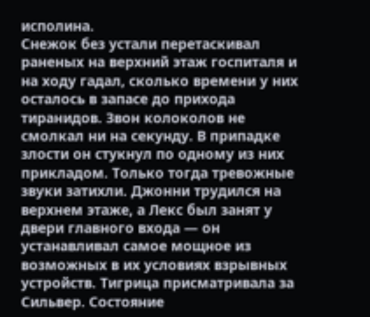исполина.
Снежок без устали перетаскивал раненых на верхний этаж госпиталя и на ходу гадал, сколько времени у них осталось в запасе до прихода тиранидов. Звон колоколов не смолкал ни на секунду. В припадке злости он стукнул по одному из них прикладом. Только тогда тревожные звуки затихли. Джонни трудился на верхнем этаже, а Лекс был занят у двери главного входа — он устанавливал самое мощное из возможных в их условиях взрывных устройств. Тигрица присматривала за Сильвер. Состояние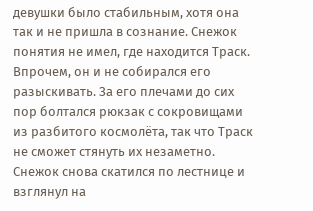девушки было стабильным, хотя она так и не пришла в сознание. Снежок понятия не имел, где находится Траск. Впрочем, он и не собирался его разыскивать. За его плечами до сих пор болтался рюкзак с сокровищами из разбитого космолёта, так что Траск не сможет стянуть их незаметно.
Снежок снова скатился по лестнице и взглянул на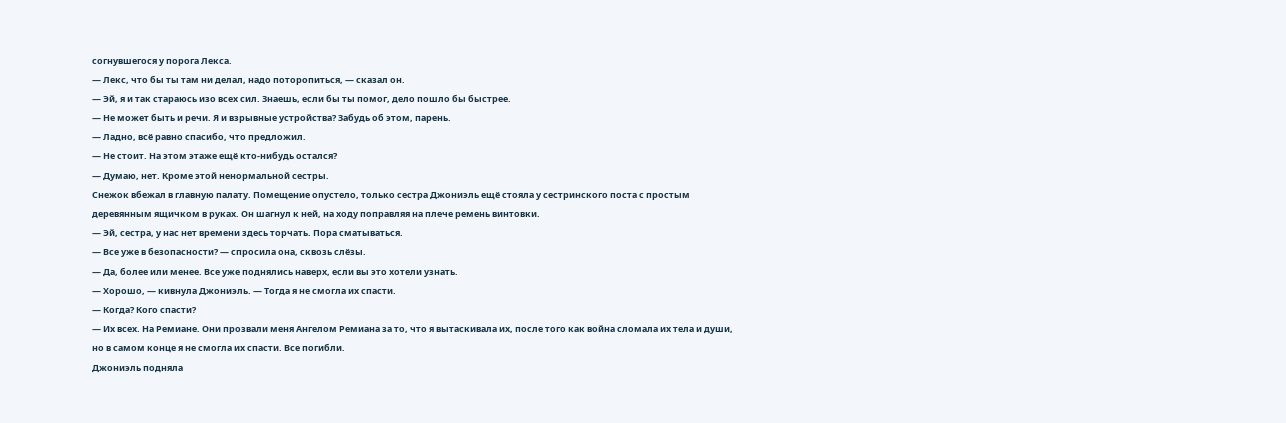согнувшегося у порога Лекса.
— Лекс, что бы ты там ни делал, надо поторопиться, — сказал он.
— Эй, я и так стараюсь изо всех сил. Знаешь, если бы ты помог, дело пошло бы быстрее.
— Не может быть и речи. Я и взрывные устройства? Забудь об этом, парень.
— Ладно, всё равно спасибо, что предложил.
— Не стоит. На этом этаже ещё кто-нибудь остался?
— Думаю, нет. Кроме этой ненормальной сестры.
Снежок вбежал в главную палату. Помещение опустело, только сестра Джониэль ещё стояла у сестринского поста с простым деревянным ящичком в руках. Он шагнул к ней, на ходу поправляя на плече ремень винтовки.
— Эй, сестра, у нас нет времени здесь торчать. Пора сматываться.
— Все уже в безопасности? — спросила она, сквозь слёзы.
— Да, более или менее. Все уже поднялись наверх, если вы это хотели узнать.
— Хорошо, — кивнула Джониэль. — Тогда я не смогла их спасти.
— Когда? Кого спасти?
— Их всех. На Ремиане. Они прозвали меня Ангелом Ремиана за то, что я вытаскивала их, после того как война сломала их тела и души, но в самом конце я не смогла их спасти. Все погибли.
Джониэль подняла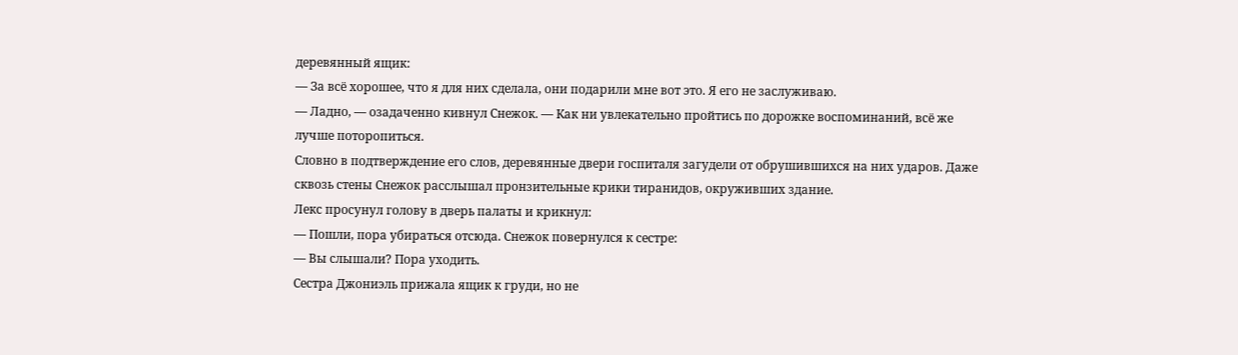деревянный ящик:
— За всё хорошее, что я для них сделала, они подарили мне вот это. Я его не заслуживаю.
— Ладно, — озадаченно кивнул Снежок. — Как ни увлекательно пройтись по дорожке воспоминаний, всё же лучше поторопиться.
Словно в подтверждение его слов, деревянные двери госпиталя загудели от обрушившихся на них ударов. Даже сквозь стены Снежок расслышал пронзительные крики тиранидов, окруживших здание.
Лекс просунул голову в дверь палаты и крикнул:
— Пошли, пора убираться отсюда. Снежок повернулся к сестре:
— Вы слышали? Пора уходить.
Сестра Джониэль прижала ящик к груди, но не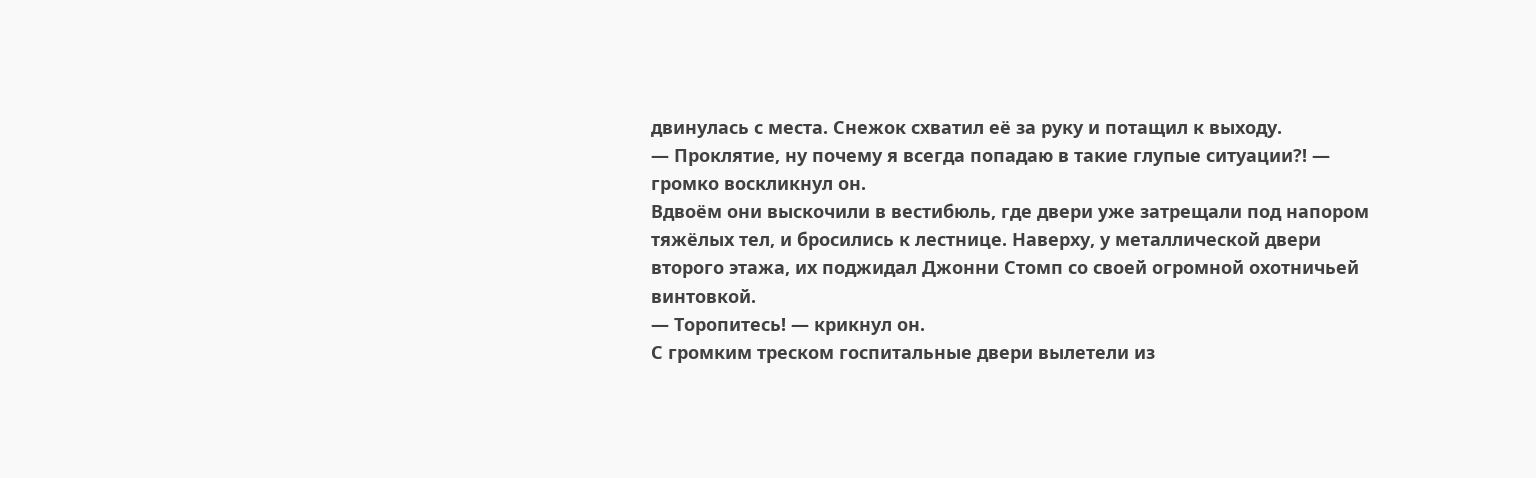двинулась с места. Снежок схватил её за руку и потащил к выходу.
— Проклятие, ну почему я всегда попадаю в такие глупые ситуации?! — громко воскликнул он.
Вдвоём они выскочили в вестибюль, где двери уже затрещали под напором тяжёлых тел, и бросились к лестнице. Наверху, у металлической двери второго этажа, их поджидал Джонни Стомп со своей огромной охотничьей винтовкой.
— Торопитесь! — крикнул он.
С громким треском госпитальные двери вылетели из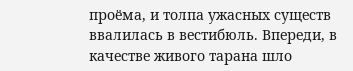проёма, и толпа ужасных существ ввалилась в вестибюль. Впереди, в качестве живого тарана шло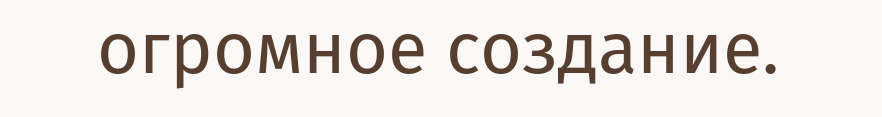огромное создание.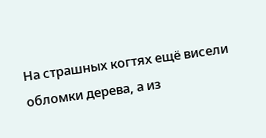На страшных когтях ещё висели обломки дерева, а из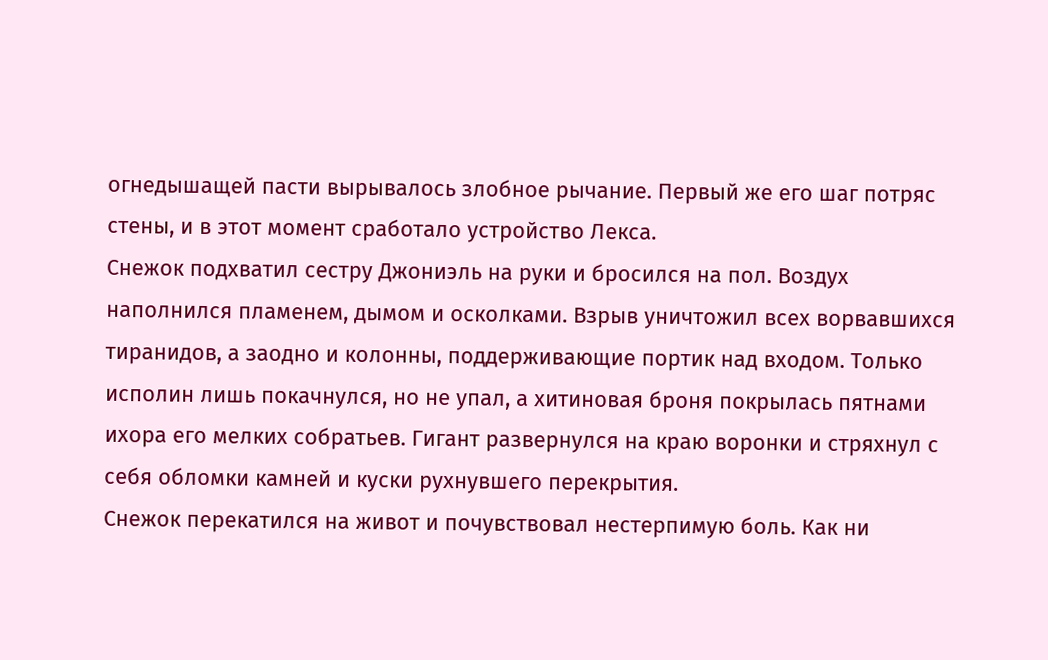огнедышащей пасти вырывалось злобное рычание. Первый же его шаг потряс стены, и в этот момент сработало устройство Лекса.
Снежок подхватил сестру Джониэль на руки и бросился на пол. Воздух наполнился пламенем, дымом и осколками. Взрыв уничтожил всех ворвавшихся тиранидов, а заодно и колонны, поддерживающие портик над входом. Только исполин лишь покачнулся, но не упал, а хитиновая броня покрылась пятнами ихора его мелких собратьев. Гигант развернулся на краю воронки и стряхнул с себя обломки камней и куски рухнувшего перекрытия.
Снежок перекатился на живот и почувствовал нестерпимую боль. Как ни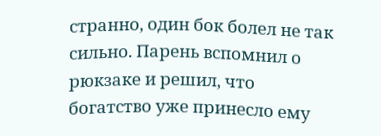странно, один бок болел не так сильно. Парень вспомнил о рюкзаке и решил, что богатство уже принесло ему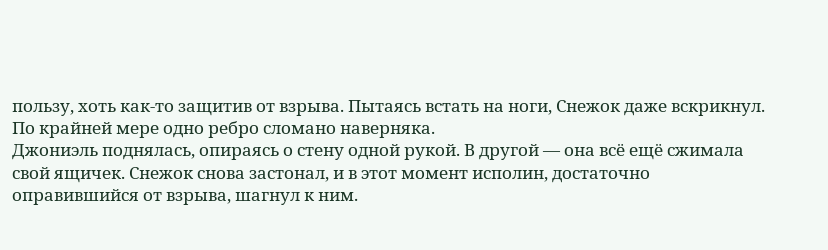пользу, хоть как-то защитив от взрыва. Пытаясь встать на ноги, Снежок даже вскрикнул. По крайней мере одно ребро сломано наверняка.
Джониэль поднялась, опираясь о стену одной рукой. В другой — она всё ещё сжимала свой ящичек. Снежок снова застонал, и в этот момент исполин, достаточно оправившийся от взрыва, шагнул к ним.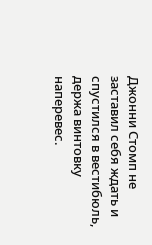Джонни Стомп не заставил себя ждать и спустился в вестибюль, держа винтовку наперевес.